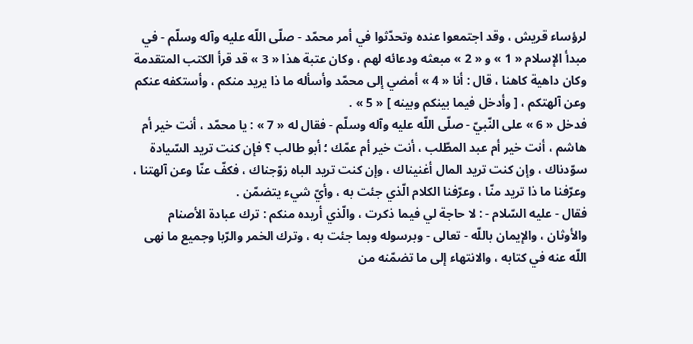لرؤساء قريش ، وقد اجتمعوا عنده وتحدّثوا في أمر محمّد - صلّى اللّه عليه وآله وسلّم - في مبدأ الإسلام « 1 » و « 2 » مبعثه ودعائه لهم ، وكان عتبة هذا « 3 » قد قرأ الكتب المتقدمة وكان داهية كاهنا ، قال : أنا « 4 » أمضي إلى محمّد وأسأله ما ذا يريد منكم ، وأستكفه عنكم وعن آلهتكم ، [ وأدخل فيما بينكم وبينه ] « 5 » .
فدخل « 6 » على النّبيّ - صلّى اللّه عليه وآله وسلّم - فقال له « 7 » : يا محمّد ، أنت خير أم هاشم ، أنت خير أم عبد المطّلب ، أنت خير أم عمّك ؛ أبو طالب ؟ فإن كنت تريد السّيادة سوّدناك ، وإن كنت تريد المال أغنيناك ، وإن كنت تريد الباه زوّجناك ، فكفّ عنّا وعن آلهتنا ، وعرّفنا ما ذا تريد منّا ، وعرّفنا الكلام الّذي جئت به ، وأيّ شيء يتضمّن .
فقال - عليه السّلام - : لا حاجة لي فيما ذكرت ، والّذي أريده منكم : ترك عبادة الأصنام والأوثان ، والإيمان باللّه - تعالى - وبرسوله وبما جئت به ، وترك الخمر والرّبا وجميع ما نهى اللّه عنه في كتابه ، والانتهاء إلى ما تضمّنه من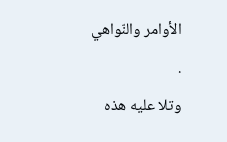الأوامر والنّواهي .
وتلا عليه هذه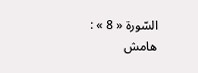السّورة « 8 » :
هامش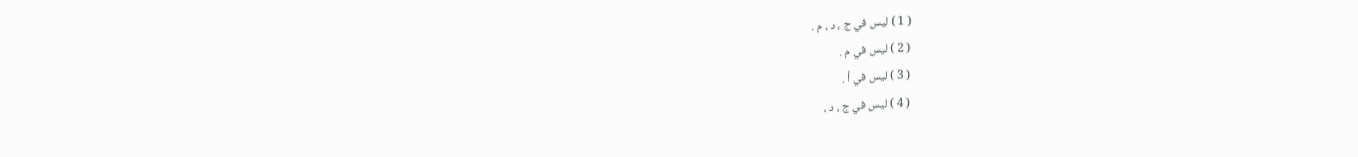( 1 ) ليس في ج ، د ، م .
( 2 ) ليس في م .
( 3 ) ليس في أ .
( 4 ) ليس في ج ، د ،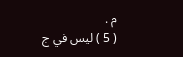م .
( 5 ) ليس في ج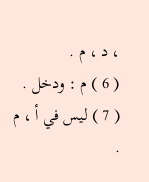، د ، م .
( 6 ) م : ودخل .
( 7 ) ليس في أ ، م .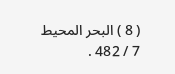( 8 ) البحر المحيط 7 / 482 .